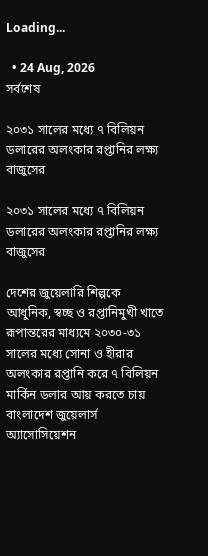Loading...

  • 24 Aug, 2026
সর্বশেষ

২০৩১ সালের মধ্যে ৭ বিলিয়ন ডলারের অলংকার রপ্তানির লক্ষ্য বাজুসের

২০৩১ সালের মধ্যে ৭ বিলিয়ন ডলারের অলংকার রপ্তানির লক্ষ্য বাজুসের

দেশের জুয়েলারি শিল্পকে আধুনিক, স্বচ্ছ ও রপ্তানিমুখী খাতে রূপান্তরের মাধ্যমে ২০৩০-৩১ সালের মধ্যে সোনা ও হীরার অলংকার রপ্তানি করে ৭ বিলিয়ন মার্কিন ডলার আয় করতে চায় বাংলাদেশ জুয়েলার্স অ্যাসোসিয়েশন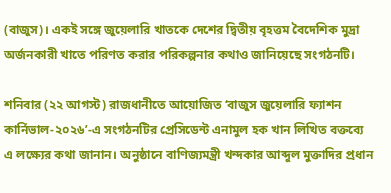(বাজুস)। একই সঙ্গে জুয়েলারি খাতকে দেশের দ্বিতীয় বৃহত্তম বৈদেশিক মুদ্রা অর্জনকারী খাতে পরিণত করার পরিকল্পনার কথাও জানিয়েছে সংগঠনটি।

শনিবার (২২ আগস্ট) রাজধানীতে আয়োজিত ‘বাজুস জুয়েলারি ফ্যাশন কার্নিভাল-২০২৬’-এ সংগঠনটির প্রেসিডেন্ট এনামুল হক খান লিখিত বক্তব্যে এ লক্ষ্যের কথা জানান। অনুষ্ঠানে বাণিজ্যমন্ত্রী খন্দকার আব্দুল মুক্তাদির প্রধান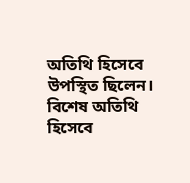অতিথি হিসেবে উপস্থিত ছিলেন। বিশেষ অতিথি হিসেবে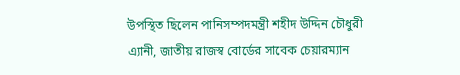উপস্থিত ছিলেন পানিসম্পদমন্ত্রী শহীদ উদ্দিন চৌধুরী এ্যানী, জাতীয় রাজস্ব বোর্ডের সাবেক চেয়ারম্যান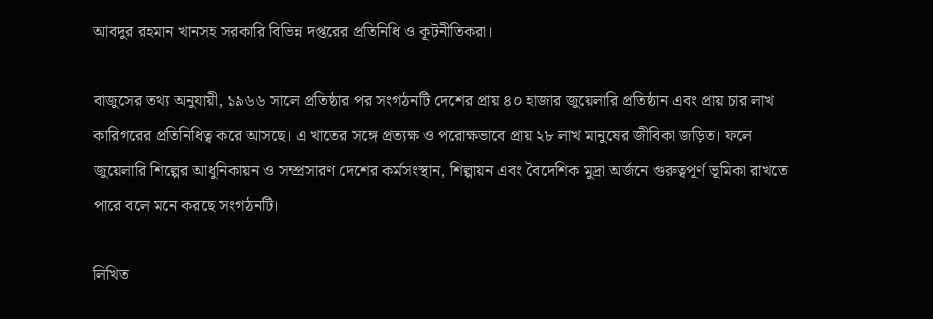আবদুর রহমান খানসহ সরকারি বিভিন্ন দপ্তরের প্রতিনিধি ও কূটনীতিকরা।

বাজুসের তথ্য অনুযায়ী, ১৯৬৬ সালে প্রতিষ্ঠার পর সংগঠনটি দেশের প্রায় ৪০ হাজার জুয়েলারি প্রতিষ্ঠান এবং প্রায় চার লাখ কারিগরের প্রতিনিধিত্ব করে আসছে। এ খাতের সঙ্গে প্রত্যক্ষ ও পরোক্ষভাবে প্রায় ২৮ লাখ মানুষের জীবিকা জড়িত। ফলে জুয়েলারি শিল্পের আধুনিকায়ন ও সম্প্রসারণ দেশের কর্মসংস্থান, শিল্পায়ন এবং বৈদেশিক মুদ্রা অর্জনে গুরুত্বপূর্ণ ভূমিকা রাখতে পারে বলে মনে করছে সংগঠনটি।

লিখিত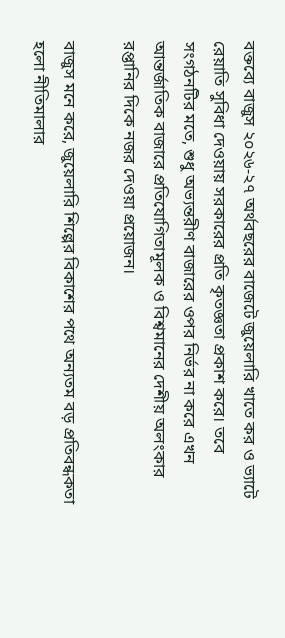বক্তব্যে বাজুস ২০২৬-২৭ অর্থবছরের বাজেটে জুয়েলারি খাতে কর ও ভ্যাটে রেয়াতি সুবিধা দেওয়ায় সরকারের প্রতি কৃতজ্ঞতা প্রকাশ করে। তবে সংগঠনটির মতে, শুধু অভ্যন্তরীণ বাজারের ওপর নির্ভর না করে এখন আন্তর্জাতিক বাজারে প্রতিযোগিতামূলক ও বিশ্বমানের দেশীয় অলংকার রপ্তানির দিকে নজর দেওয়া প্রয়োজন।

বাজুস মনে করে, জুয়েলারি শিল্পের বিকাশের পথে অন্যতম বড় প্রতিবন্ধকতা হলো নীতিমালার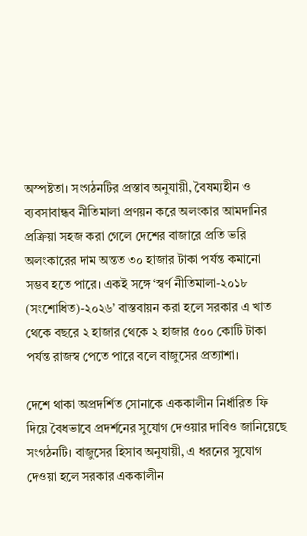অস্পষ্টতা। সংগঠনটির প্রস্তাব অনুযায়ী, বৈষম্যহীন ও ব্যবসাবান্ধব নীতিমালা প্রণয়ন করে অলংকার আমদানির প্রক্রিয়া সহজ করা গেলে দেশের বাজারে প্রতি ভরি অলংকারের দাম অন্তত ৩০ হাজার টাকা পর্যন্ত কমানো সম্ভব হতে পারে। একই সঙ্গে ‘স্বর্ণ নীতিমালা-২০১৮ (সংশোধিত)-২০২৬’ বাস্তবায়ন করা হলে সরকার এ খাত থেকে বছরে ২ হাজার থেকে ২ হাজার ৫০০ কোটি টাকা পর্যন্ত রাজস্ব পেতে পারে বলে বাজুসের প্রত্যাশা।

দেশে থাকা অপ্রদর্শিত সোনাকে এককালীন নির্ধারিত ফি দিয়ে বৈধভাবে প্রদর্শনের সুযোগ দেওয়ার দাবিও জানিয়েছে সংগঠনটি। বাজুসের হিসাব অনুযায়ী, এ ধরনের সুযোগ দেওয়া হলে সরকার এককালীন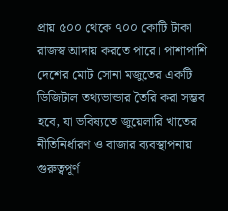প্রায় ৫০০ থেকে ৭০০ কোটি টাকা রাজস্ব আদায় করতে পারে। পাশাপাশি দেশের মোট সোনা মজুতের একটি ডিজিটাল তথ্যভান্ডার তৈরি করা সম্ভব হবে, যা ভবিষ্যতে জুয়েলারি খাতের নীতিনির্ধারণ ও বাজার ব্যবস্থাপনায় গুরুত্বপূর্ণ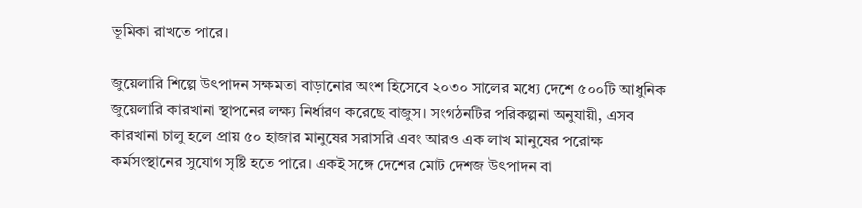ভূমিকা রাখতে পারে।

জুয়েলারি শিল্পে উৎপাদন সক্ষমতা বাড়ানোর অংশ হিসেবে ২০৩০ সালের মধ্যে দেশে ৫০০টি আধুনিক জুয়েলারি কারখানা স্থাপনের লক্ষ্য নির্ধারণ করেছে বাজুস। সংগঠনটির পরিকল্পনা অনুযায়ী, এসব কারখানা চালু হলে প্রায় ৫০ হাজার মানুষের সরাসরি এবং আরও এক লাখ মানুষের পরোক্ষ কর্মসংস্থানের সুযোগ সৃষ্টি হতে পারে। একই সঙ্গে দেশের মোট দেশজ উৎপাদন বা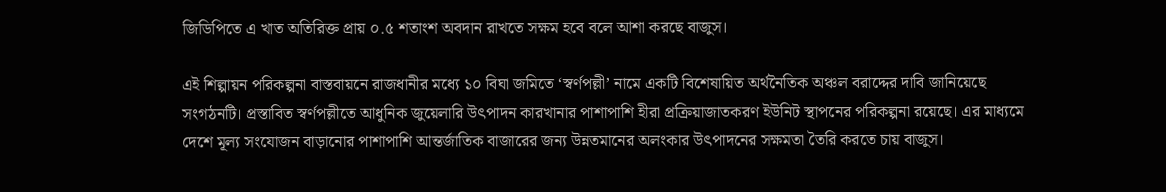জিডিপিতে এ খাত অতিরিক্ত প্রায় ০.৫ শতাংশ অবদান রাখতে সক্ষম হবে বলে আশা করছে বাজুস।

এই শিল্পায়ন পরিকল্পনা বাস্তবায়নে রাজধানীর মধ্যে ১০ বিঘা জমিতে ‘স্বর্ণপল্লী’ নামে একটি বিশেষায়িত অর্থনৈতিক অঞ্চল বরাদ্দের দাবি জানিয়েছে সংগঠনটি। প্রস্তাবিত স্বর্ণপল্লীতে আধুনিক জুয়েলারি উৎপাদন কারখানার পাশাপাশি হীরা প্রক্রিয়াজাতকরণ ইউনিট স্থাপনের পরিকল্পনা রয়েছে। এর মাধ্যমে দেশে মূল্য সংযোজন বাড়ানোর পাশাপাশি আন্তর্জাতিক বাজারের জন্য উন্নতমানের অলংকার উৎপাদনের সক্ষমতা তৈরি করতে চায় বাজুস।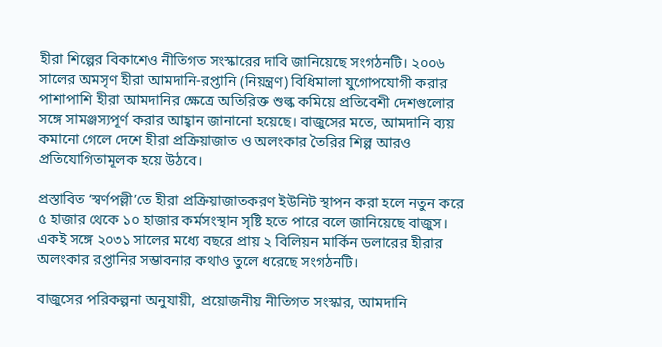হীরা শিল্পের বিকাশেও নীতিগত সংস্কারের দাবি জানিয়েছে সংগঠনটি। ২০০৬ সালের অমসৃণ হীরা আমদানি-রপ্তানি (নিয়ন্ত্রণ) বিধিমালা যুগোপযোগী করার পাশাপাশি হীরা আমদানির ক্ষেত্রে অতিরিক্ত শুল্ক কমিয়ে প্রতিবেশী দেশগুলোর সঙ্গে সামঞ্জস্যপূর্ণ করার আহ্বান জানানো হয়েছে। বাজুসের মতে, আমদানি ব্যয় কমানো গেলে দেশে হীরা প্রক্রিয়াজাত ও অলংকার তৈরির শিল্প আরও প্রতিযোগিতামূলক হয়ে উঠবে।

প্রস্তাবিত ‘স্বর্ণপল্লী’তে হীরা প্রক্রিয়াজাতকরণ ইউনিট স্থাপন করা হলে নতুন করে ৫ হাজার থেকে ১০ হাজার কর্মসংস্থান সৃষ্টি হতে পারে বলে জানিয়েছে বাজুস। একই সঙ্গে ২০৩১ সালের মধ্যে বছরে প্রায় ২ বিলিয়ন মার্কিন ডলারের হীরার অলংকার রপ্তানির সম্ভাবনার কথাও তুলে ধরেছে সংগঠনটি।

বাজুসের পরিকল্পনা অনুযায়ী, প্রয়োজনীয় নীতিগত সংস্কার, আমদানি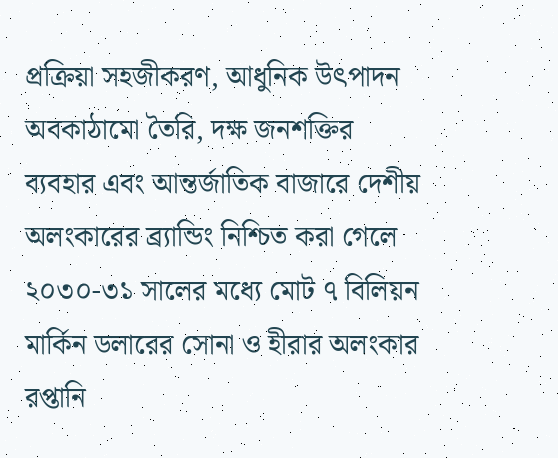প্রক্রিয়া সহজীকরণ, আধুনিক উৎপাদন অবকাঠামো তৈরি, দক্ষ জনশক্তির ব্যবহার এবং আন্তর্জাতিক বাজারে দেশীয় অলংকারের ব্র্যান্ডিং নিশ্চিত করা গেলে ২০৩০-৩১ সালের মধ্যে মোট ৭ বিলিয়ন মার্কিন ডলারের সোনা ও হীরার অলংকার রপ্তানি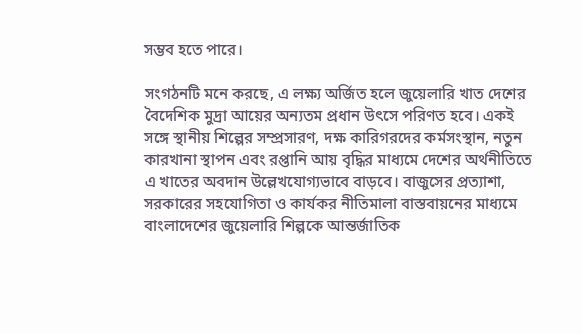সম্ভব হতে পারে।

সংগঠনটি মনে করছে, এ লক্ষ্য অর্জিত হলে জুয়েলারি খাত দেশের বৈদেশিক মুদ্রা আয়ের অন্যতম প্রধান উৎসে পরিণত হবে। একই সঙ্গে স্থানীয় শিল্পের সম্প্রসারণ, দক্ষ কারিগরদের কর্মসংস্থান, নতুন কারখানা স্থাপন এবং রপ্তানি আয় বৃদ্ধির মাধ্যমে দেশের অর্থনীতিতে এ খাতের অবদান উল্লেখযোগ্যভাবে বাড়বে। বাজুসের প্রত্যাশা, সরকারের সহযোগিতা ও কার্যকর নীতিমালা বাস্তবায়নের মাধ্যমে বাংলাদেশের জুয়েলারি শিল্পকে আন্তর্জাতিক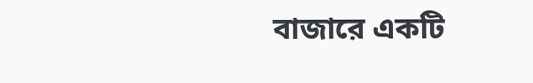বাজারে একটি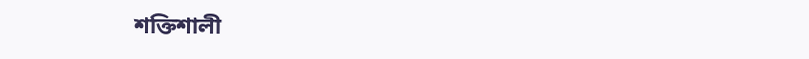শক্তিশালী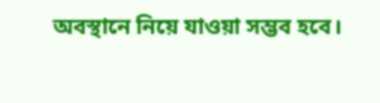অবস্থানে নিয়ে যাওয়া সম্ভব হবে।